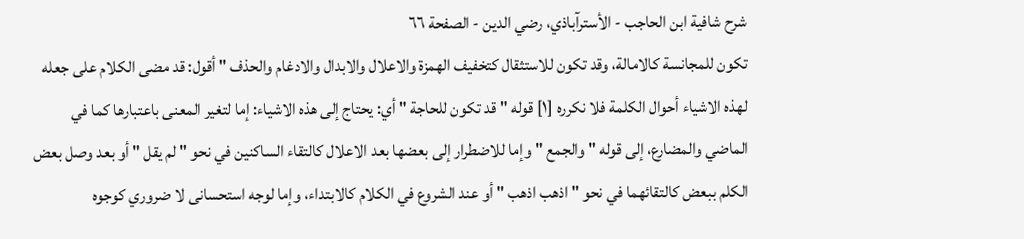شرح شافية ابن الحاجب - الأسترآباذي، رضي الدين - الصفحة ٦٦
تكون للمجانسة كالامالة، وقد تكون للاستثقال كتخفيف الهمزة والاعلال والابدال والادغام والحذف " أقول: قد مضى الكلام على جعله لهذه الاشياء أحوال الكلمة فلا نكرره [١] قوله " قد تكون للحاجة " أي: يحتاج إلى هذه الاشياء: إما لتغير المعنى باعتبارها كما في الماضي والمضارع، إلى قوله " والجمع " وإما للاضطرار إلى بعضها بعد الاعلال كالتقاء الساكنين في نحو " لم يقل " أو بعد وصل بعض الكلم ببعض كالتقائهما في نحو " اذهب اذهب " أو عند الشروع في الكلام كالابتداء، وإما لوجه استحسانى لا ضروري كوجوه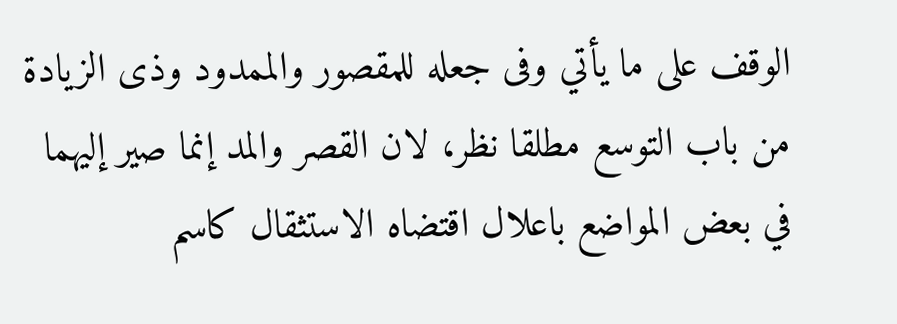الوقف على ما يأتي وفى جعله للمقصور والممدود وذى الزيادة من باب التوسع مطلقا نظر، لان القصر والمد إنما صير إليهما في بعض المواضع باعلال اقتضاه الاستثقال كاسم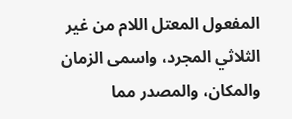المفعول المعتل اللام من غير الثلاثي المجرد، واسمى الزمان والمكان، والمصدر مما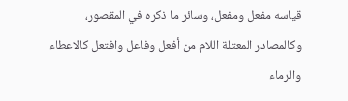قياسه مفعل ومفعل، وسائر ما ذكره في المقصور، وكالمصادر المعتلة اللام من أفعل وفاعل وافتعل كالاعطاء والرماء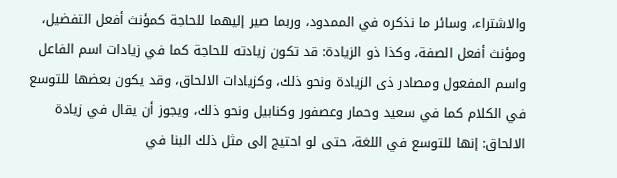والاشتراء، وسائر ما نذكره في الممدود، وربما صير إليهما للحاجة كمؤنث أفعل التفضيل، ومؤنث أفعل الصفة، وكذا ذو الزيادة: قد تكون زيادته للحاجة كما في زيادات اسم الفاعل واسم المفعول ومصادر ذى الزيادة ونحو ذلك، وكزيادات الالحاق، وقد يكون بعضها للتوسع في الكلام كما في سعيد وحمار وعصفور وكنابيل ونحو ذلك، ويجوز أن يقال في زيادة الالحاق: إنها للتوسع في اللغة، حتى لو احتيج إلى مثل ذلك البنا في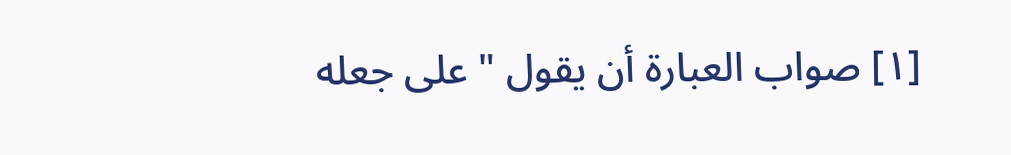[١] صواب العبارة أن يقول " على جعله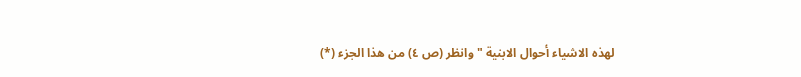لهذه الاشياء أحوال الابنية " وانظر (ص ٤) من هذا الجزء (*)